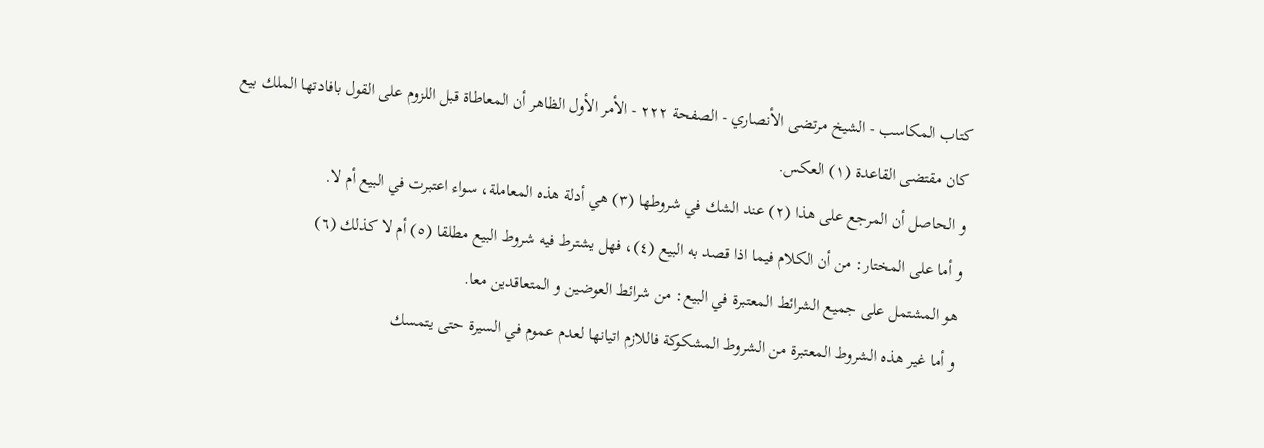كتاب المكاسب - الشيخ مرتضى الأنصاري - الصفحة ٢٢٢ - الأمر الأول الظاهر أن المعاطاة قبل اللزوم على القول بافادتها الملك بيع
كان مقتضى القاعدة (١) العكس.
و الحاصل أن المرجع على هذا (٢) عند الشك في شروطها (٣) هي أدلة هذه المعاملة، سواء اعتبرت في البيع أم لا.
و أما على المختار: من أن الكلام فيما اذا قصد به البيع (٤)، فهل يشترط فيه شروط البيع مطلقا (٥) أم لا كذلك (٦)
هو المشتمل على جميع الشرائط المعتبرة في البيع: من شرائط العوضين و المتعاقدين معا.
و أما غير هذه الشروط المعتبرة من الشروط المشكوكة فاللازم اتيانها لعدم عموم في السيرة حتى يتمسك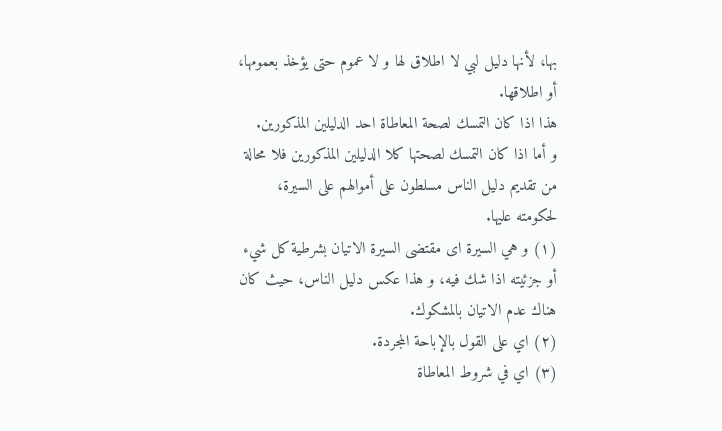بها، لأنها دليل لبي لا اطلاق لها و لا عموم حتى يؤخذ بعمومها، أو اطلاقها.
هذا اذا كان التمسك لصحة المعاطاة احد الدليلين المذكورين.
و أما اذا كان التمسك لصحتها كلا الدليلين المذكورين فلا محالة من تقديم دليل الناس مسلطون على أموالهم على السيرة، لحكومته عليها.
(١) و هي السيرة اى مقتضى السيرة الاتيان بشرطية كل شيء أو جزئيته اذا شك فيه، و هذا عكس دليل الناس، حيث كان هناك عدم الاتيان بالمشكوك.
(٢) اي على القول بالإباحة المجردة.
(٣) اي في شروط المعاطاة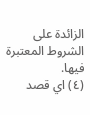الزائدة على الشروط المعتبرة فيها.
(٤) اي قصد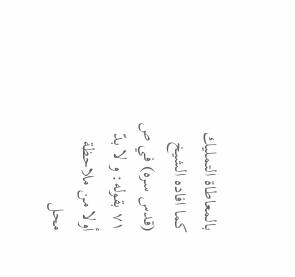بالمعاطاة التمليك كما افاده الشيخ (قدس سره) في ص ٧١ بقوله: و لا بدّ أولا من ملاحظة محل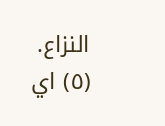النزاع.
(٥) اي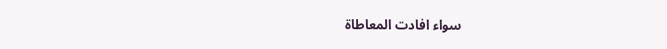سواء افادت المعاطاة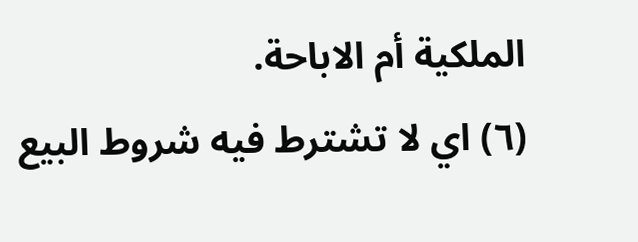الملكية أم الاباحة.
(٦) اي لا تشترط فيه شروط البيع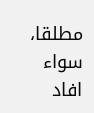مطلقا، سواء افاد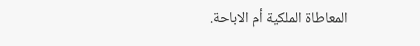المعاطاة الملكية أم الاباحة.